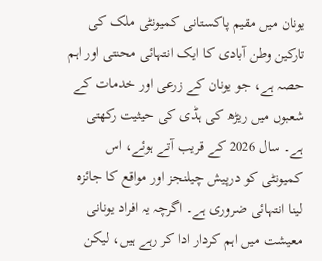یونان میں مقیم پاکستانی کمیونٹی ملک کی تارکین وطن آبادی کا ایک انتہائی محنتی اور اہم حصہ ہے، جو یونان کے زرعی اور خدمات کے شعبوں میں ریڑھ کی ہڈی کی حیثیت رکھتی ہے۔ سال 2026 کے قریب آتے ہوئے، اس کمیونٹی کو درپیش چیلنجز اور مواقع کا جائزہ لینا انتہائی ضروری ہے۔ اگرچہ یہ افراد یونانی معیشت میں اہم کردار ادا کر رہے ہیں، لیکن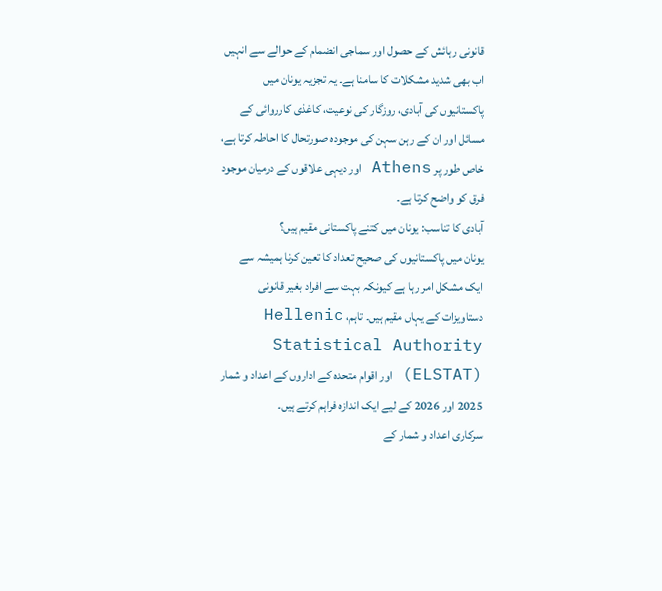قانونی رہائش کے حصول اور سماجی انضمام کے حوالے سے انہیں اب بھی شدید مشکلات کا سامنا ہے۔ یہ تجزیہ یونان میں پاکستانیوں کی آبادی، روزگار کی نوعیت، کاغذی کارروائی کے مسائل اور ان کے رہن سہن کی موجودہ صورتحال کا احاطہ کرتا ہے، خاص طور پر Athens اور دیہی علاقوں کے درمیان موجود فرق کو واضح کرتا ہے۔
آبادی کا تناسب: یونان میں کتنے پاکستانی مقیم ہیں؟
یونان میں پاکستانیوں کی صحیح تعداد کا تعین کرنا ہمیشہ سے ایک مشکل امر رہا ہے کیونکہ بہت سے افراد بغیر قانونی دستاویزات کے یہاں مقیم ہیں۔ تاہم، Hellenic Statistical Authority (ELSTAT) اور اقوام متحدہ کے اداروں کے اعداد و شمار 2025 اور 2026 کے لیے ایک اندازہ فراہم کرتے ہیں۔
سرکاری اعداد و شمار کے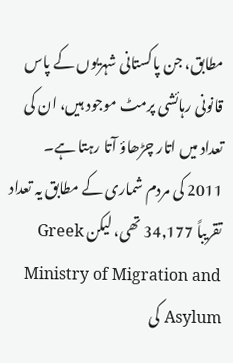مطابق، جن پاکستانی شہریوں کے پاس قانونی رہائشی پرمٹ موجود ہیں، ان کی تعداد میں اتار چڑھاؤ آتا رہتا ہے۔ 2011 کی مردم شماری کے مطابق یہ تعداد تقریباً 34,177 تھی، لیکن Greek Ministry of Migration and Asylum کی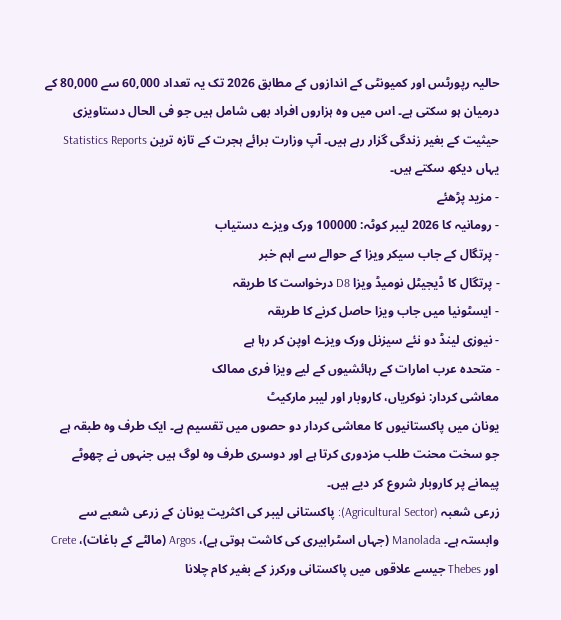حالیہ رپورٹس اور کمیونٹی کے اندازوں کے مطابق 2026 تک یہ تعداد 60,000 سے 80,000 کے درمیان ہو سکتی ہے۔ اس میں وہ ہزاروں افراد بھی شامل ہیں جو فی الحال دستاویزی حیثیت کے بغیر زندگی گزار رہے ہیں۔ آپ وزارت برائے ہجرت کے تازہ ترین Statistics Reports یہاں دیکھ سکتے ہیں۔
- مزید پڑھئے
- رومانیہ کا 2026 لیبر کوٹہ: 100000 ورک ویزے دستیاب
- پرتگال کے جاب سیکر ویزا کے حوالے سے اہم خبر
- پرتگال کا ڈیجیٹل نومیڈ ویزا D8 درخواست کا طریقہ
- ایسٹونیا میں جاب ویزا حاصل کرنے کا طریقہ
- نیوزی لینڈ دو نئے سیزنل ورک ویزے اوپن کر رہا ہے
- متحدہ عرب امارات کے رہائشیوں کے لیے ویزا فری ممالک
معاشی کردار: نوکریاں، کاروبار اور لیبر مارکیٹ
یونان میں پاکستانیوں کا معاشی کردار دو حصوں میں تقسیم ہے۔ ایک طرف وہ طبقہ ہے جو سخت محنت طلب مزدوری کرتا ہے اور دوسری طرف وہ لوگ ہیں جنہوں نے چھوٹے پیمانے پر کاروبار شروع کر دیے ہیں۔
زرعی شعبہ (Agricultural Sector): پاکستانی لیبر کی اکثریت یونان کے زرعی شعبے سے وابستہ ہے۔ Manolada (جہاں اسٹرابیری کی کاشت ہوتی ہے)، Argos (مالٹے کے باغات)، Crete اور Thebes جیسے علاقوں میں پاکستانی ورکرز کے بغیر کام چلانا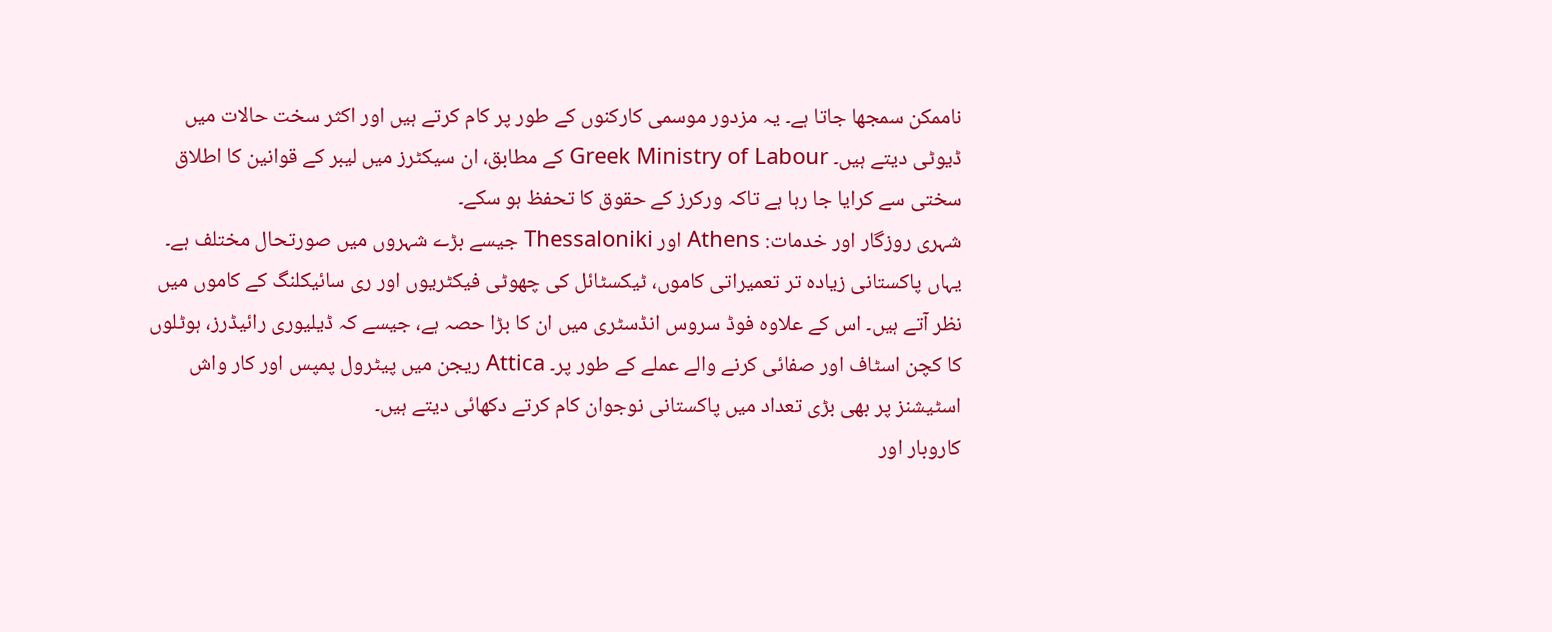ناممکن سمجھا جاتا ہے۔ یہ مزدور موسمی کارکنوں کے طور پر کام کرتے ہیں اور اکثر سخت حالات میں ڈیوٹی دیتے ہیں۔ Greek Ministry of Labour کے مطابق، ان سیکٹرز میں لیبر کے قوانین کا اطلاق سختی سے کرایا جا رہا ہے تاکہ ورکرز کے حقوق کا تحفظ ہو سکے۔
شہری روزگار اور خدمات: Athens اور Thessaloniki جیسے بڑے شہروں میں صورتحال مختلف ہے۔ یہاں پاکستانی زیادہ تر تعمیراتی کاموں، ٹیکسٹائل کی چھوٹی فیکٹریوں اور ری سائیکلنگ کے کاموں میں نظر آتے ہیں۔ اس کے علاوہ فوڈ سروس انڈسٹری میں ان کا بڑا حصہ ہے، جیسے کہ ڈیلیوری رائیڈرز، ہوٹلوں کا کچن اسٹاف اور صفائی کرنے والے عملے کے طور پر۔ Attica ریجن میں پیٹرول پمپس اور کار واش اسٹیشنز پر بھی بڑی تعداد میں پاکستانی نوجوان کام کرتے دکھائی دیتے ہیں۔
کاروبار اور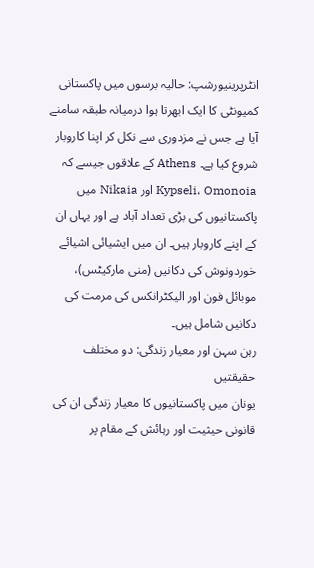انٹرپرینیورشپ: حالیہ برسوں میں پاکستانی کمیونٹی کا ایک ابھرتا ہوا درمیانہ طبقہ سامنے آیا ہے جس نے مزدوری سے نکل کر اپنا کاروبار شروع کیا ہے۔ Athens کے علاقوں جیسے کہ Kypseli، Omonoia اور Nikaia میں پاکستانیوں کی بڑی تعداد آباد ہے اور یہاں ان کے اپنے کاروبار ہیں۔ ان میں ایشیائی اشیائے خوردونوش کی دکانیں (منی مارکیٹس)، موبائل فون اور الیکٹرانکس کی مرمت کی دکانیں شامل ہیں۔
رہن سہن اور معیار زندگی: دو مختلف حقیقتیں
یونان میں پاکستانیوں کا معیار زندگی ان کی قانونی حیثیت اور رہائش کے مقام پر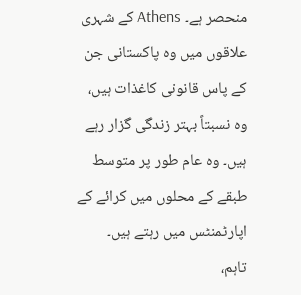منحصر ہے۔ Athens کے شہری علاقوں میں وہ پاکستانی جن کے پاس قانونی کاغذات ہیں، وہ نسبتاً بہتر زندگی گزار رہے ہیں۔ وہ عام طور پر متوسط طبقے کے محلوں میں کرائے کے اپارٹمنٹس میں رہتے ہیں۔
تاہم،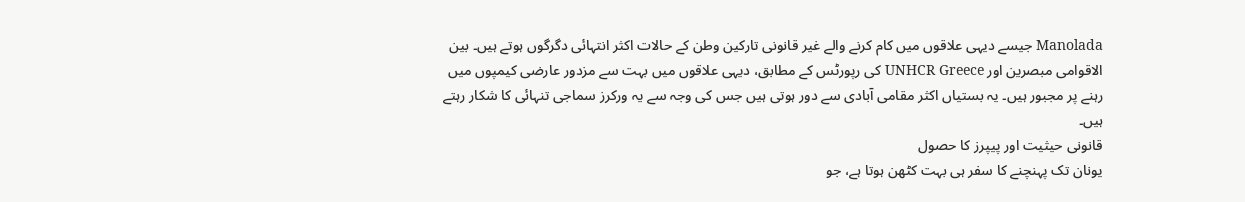Manolada جیسے دیہی علاقوں میں کام کرنے والے غیر قانونی تارکین وطن کے حالات اکثر انتہائی دگرگوں ہوتے ہیں۔ بین الاقوامی مبصرین اور UNHCR Greece کی رپورٹس کے مطابق، دیہی علاقوں میں بہت سے مزدور عارضی کیمپوں میں رہنے پر مجبور ہیں۔ یہ بستیاں اکثر مقامی آبادی سے دور ہوتی ہیں جس کی وجہ سے یہ ورکرز سماجی تنہائی کا شکار رہتے ہیں۔
قانونی حیثیت اور پیپرز کا حصول
یونان تک پہنچنے کا سفر ہی بہت کٹھن ہوتا ہے، جو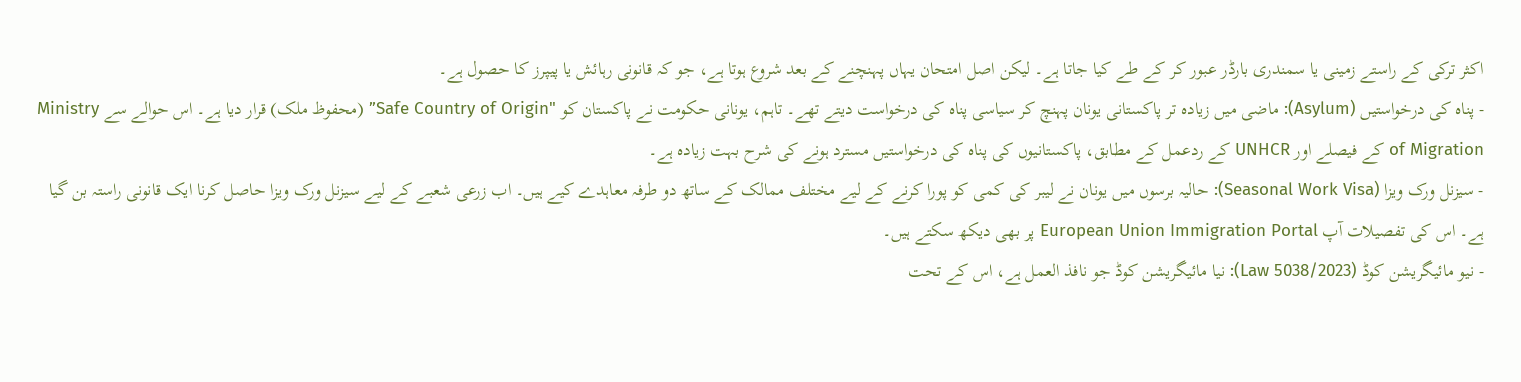اکثر ترکی کے راستے زمینی یا سمندری بارڈر عبور کر کے طے کیا جاتا ہے۔ لیکن اصل امتحان یہاں پہنچنے کے بعد شروع ہوتا ہے، جو کہ قانونی رہائش یا پیپرز کا حصول ہے۔
- پناہ کی درخواستیں (Asylum): ماضی میں زیادہ تر پاکستانی یونان پہنچ کر سیاسی پناہ کی درخواست دیتے تھے۔ تاہم، یونانی حکومت نے پاکستان کو "Safe Country of Origin” (محفوظ ملک) قرار دیا ہے۔ اس حوالے سے Ministry of Migration کے فیصلے اور UNHCR کے ردعمل کے مطابق، پاکستانیوں کی پناہ کی درخواستیں مسترد ہونے کی شرح بہت زیادہ ہے۔
- سیزنل ورک ویزا (Seasonal Work Visa): حالیہ برسوں میں یونان نے لیبر کی کمی کو پورا کرنے کے لیے مختلف ممالک کے ساتھ دو طرفہ معاہدے کیے ہیں۔ اب زرعی شعبے کے لیے سیزنل ورک ویزا حاصل کرنا ایک قانونی راستہ بن گیا ہے۔ اس کی تفصیلات آپ European Union Immigration Portal پر بھی دیکھ سکتے ہیں۔
- نیو مائیگریشن کوڈ (Law 5038/2023): نیا مائیگریشن کوڈ جو نافذ العمل ہے، اس کے تحت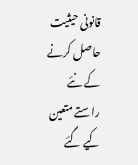قانونی حیثیت حاصل کرنے کے نئے راستے متعین کیے گئے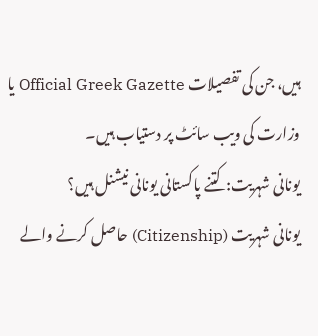ہیں، جن کی تفصیلات Official Greek Gazette یا وزارت کی ویب سائٹ پر دستیاب ہیں۔
یونانی شہریت: کتنے پاکستانی یونانی نیشنل ہیں؟
یونانی شہریت (Citizenship) حاصل کرنے والے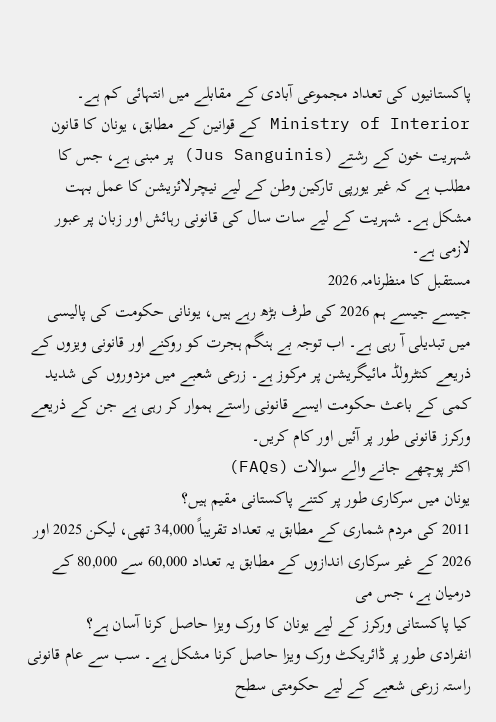پاکستانیوں کی تعداد مجموعی آبادی کے مقابلے میں انتہائی کم ہے۔ Ministry of Interior کے قوانین کے مطابق، یونان کا قانون شہریت خون کے رشتے (Jus Sanguinis) پر مبنی ہے، جس کا مطلب ہے کہ غیر یورپی تارکین وطن کے لیے نیچرلائزیشن کا عمل بہت مشکل ہے۔ شہریت کے لیے سات سال کی قانونی رہائش اور زبان پر عبور لازمی ہے۔
مستقبل کا منظرنامہ 2026
جیسے جیسے ہم 2026 کی طرف بڑھ رہے ہیں، یونانی حکومت کی پالیسی میں تبدیلی آ رہی ہے۔ اب توجہ بے ہنگم ہجرت کو روکنے اور قانونی ویزوں کے ذریعے کنٹرولڈ مائیگریشن پر مرکوز ہے۔ زرعی شعبے میں مزدوروں کی شدید کمی کے باعث حکومت ایسے قانونی راستے ہموار کر رہی ہے جن کے ذریعے ورکرز قانونی طور پر آئیں اور کام کریں۔
اکثر پوچھے جانے والے سوالات (FAQs)
یونان میں سرکاری طور پر کتنے پاکستانی مقیم ہیں؟
2011 کی مردم شماری کے مطابق یہ تعداد تقریباً 34,000 تھی، لیکن 2025 اور 2026 کے غیر سرکاری اندازوں کے مطابق یہ تعداد 60,000 سے 80,000 کے درمیان ہے، جس می
کیا پاکستانی ورکرز کے لیے یونان کا ورک ویزا حاصل کرنا آسان ہے؟
انفرادی طور پر ڈائریکٹ ورک ویزا حاصل کرنا مشکل ہے۔ سب سے عام قانونی راستہ زرعی شعبے کے لیے حکومتی سطح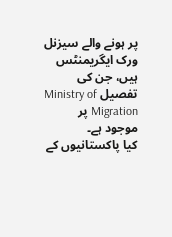پر ہونے والے سیزنل ورک ایگریمنٹس ہیں، جن کی تفصیل Ministry of Migration پر موجود ہے۔
کیا پاکستانیوں کے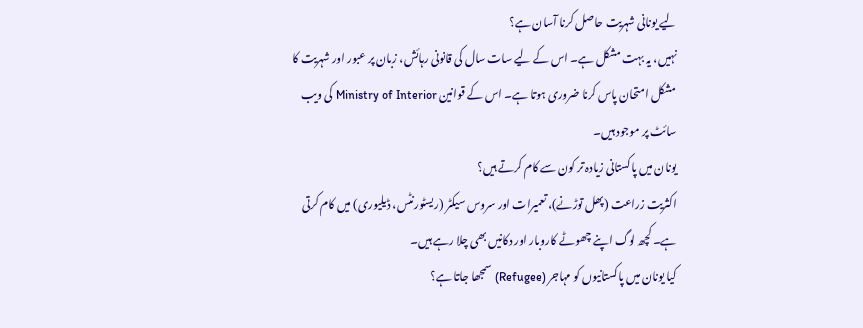لیے یونانی شہریت حاصل کرنا آسان ہے؟
نہیں، یہ بہت مشکل ہے۔ اس کے لیے سات سال کی قانونی رہائش، زبان پر عبور اور شہریت کا مشکل امتحان پاس کرنا ضروری ہوتا ہے۔ اس کے قوانین Ministry of Interior کی ویب سائٹ پر موجود ہیں۔
یونان میں پاکستانی زیادہ تر کون سے کام کرتے ہیں؟
اکثریت زراعت (پھل توڑنے)، تعمیرات اور سروس سیکٹر (ریسٹورنٹس، ڈیلیوری) میں کام کرتی ہے۔ کچھ لوگ اپنے چھوٹے کاروبار اور دکانیں بھی چلا رہے ہیں۔
کیا یونان میں پاکستانیوں کو مہاجر (Refugee) سمجھا جاتا ہے؟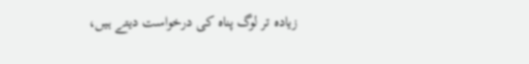زیادہ تر لوگ پناہ کی درخواست دیتے ہیں،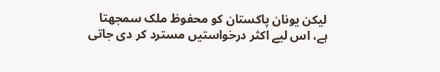لیکن یونان پاکستان کو محفوظ ملک سمجھتا ہے، اس لیے اکثر درخواستیں مسترد کر دی جاتی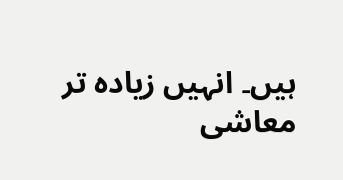ہیں۔ انہیں زیادہ تر معاشی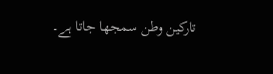تارکین وطن سمجھا جاتا ہے۔